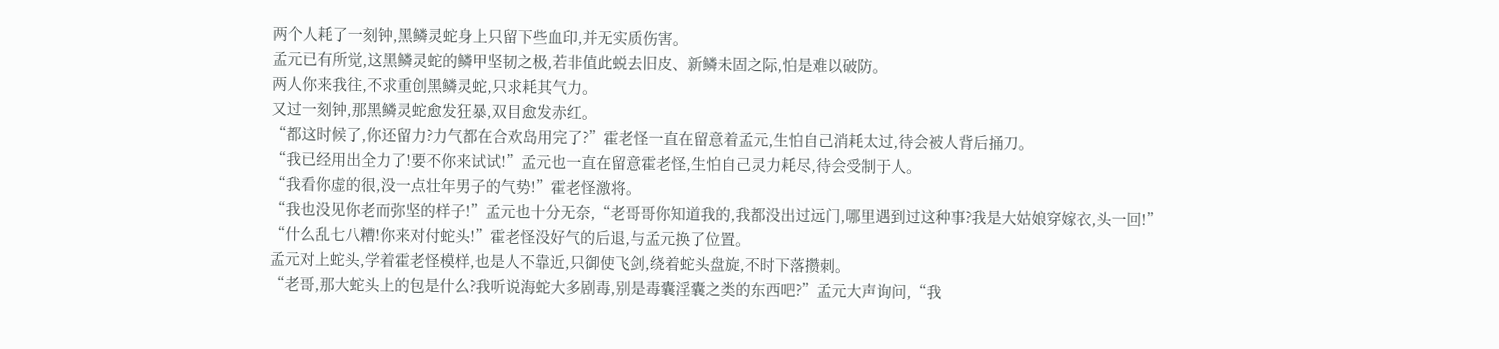两个人耗了一刻钟,黑鳞灵蛇身上只留下些血印,并无实质伤害。
孟元已有所觉,这黑鳞灵蛇的鳞甲坚韧之极,若非值此蜕去旧皮、新鳞未固之际,怕是难以破防。
两人你来我往,不求重创黑鳞灵蛇,只求耗其气力。
又过一刻钟,那黑鳞灵蛇愈发狂暴,双目愈发赤红。
“都这时候了,你还留力?力气都在合欢岛用完了?”霍老怪一直在留意着孟元,生怕自己消耗太过,待会被人背后捅刀。
“我已经用出全力了!要不你来试试!”孟元也一直在留意霍老怪,生怕自己灵力耗尽,待会受制于人。
“我看你虚的很,没一点壮年男子的气势!”霍老怪激将。
“我也没见你老而弥坚的样子!”孟元也十分无奈,“老哥哥你知道我的,我都没出过远门,哪里遇到过这种事?我是大姑娘穿嫁衣,头一回!”
“什么乱七八糟!你来对付蛇头!”霍老怪没好气的后退,与孟元换了位置。
孟元对上蛇头,学着霍老怪模样,也是人不靠近,只御使飞剑,绕着蛇头盘旋,不时下落攒刺。
“老哥,那大蛇头上的包是什么?我听说海蛇大多剧毒,别是毒囊淫囊之类的东西吧?”孟元大声询问,“我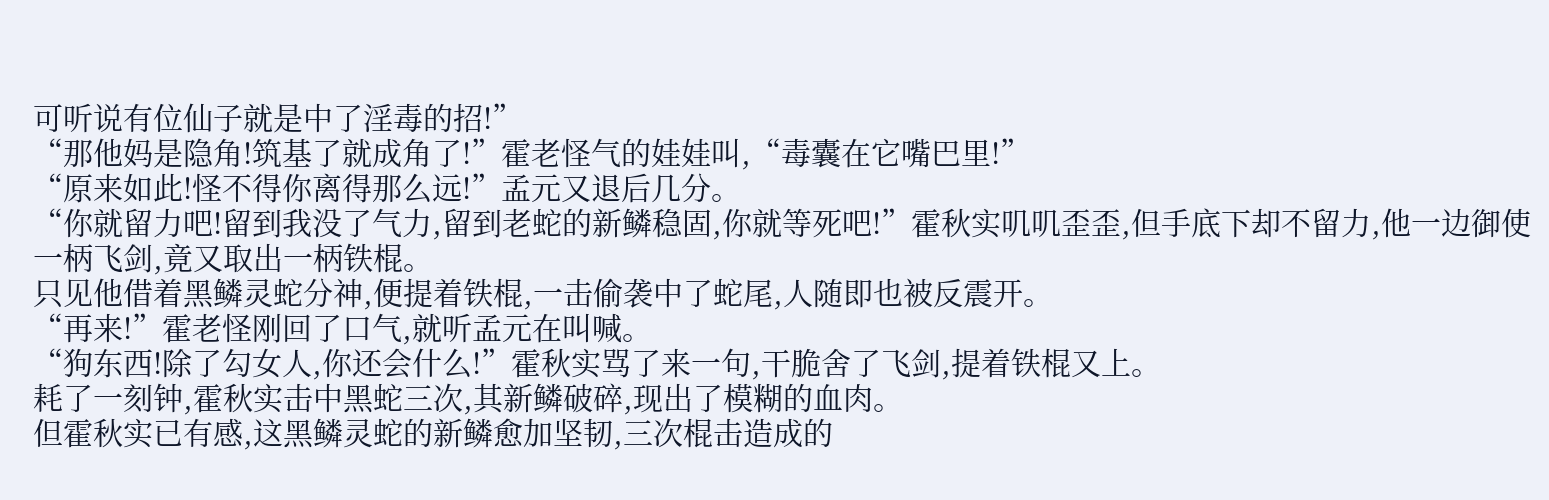可听说有位仙子就是中了淫毒的招!”
“那他妈是隐角!筑基了就成角了!”霍老怪气的娃娃叫,“毒囊在它嘴巴里!”
“原来如此!怪不得你离得那么远!”孟元又退后几分。
“你就留力吧!留到我没了气力,留到老蛇的新鳞稳固,你就等死吧!”霍秋实叽叽歪歪,但手底下却不留力,他一边御使一柄飞剑,竟又取出一柄铁棍。
只见他借着黑鳞灵蛇分神,便提着铁棍,一击偷袭中了蛇尾,人随即也被反震开。
“再来!”霍老怪刚回了口气,就听孟元在叫喊。
“狗东西!除了勾女人,你还会什么!”霍秋实骂了来一句,干脆舍了飞剑,提着铁棍又上。
耗了一刻钟,霍秋实击中黑蛇三次,其新鳞破碎,现出了模糊的血肉。
但霍秋实已有感,这黑鳞灵蛇的新鳞愈加坚韧,三次棍击造成的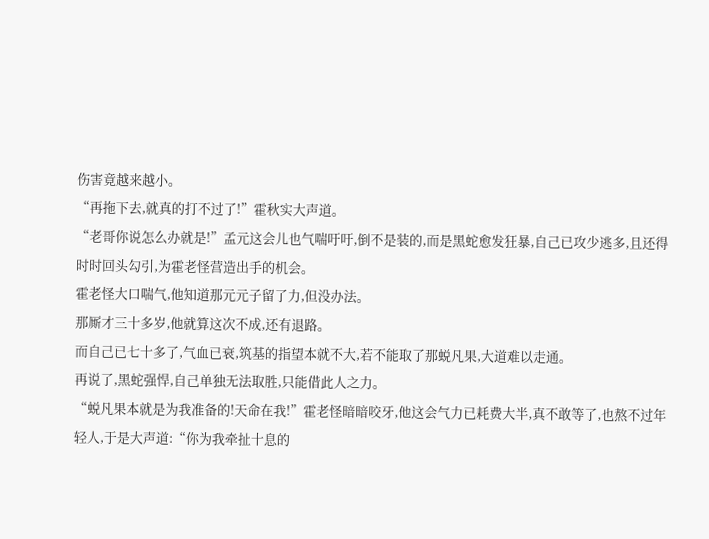伤害竟越来越小。
“再拖下去,就真的打不过了!”霍秋实大声道。
“老哥你说怎么办就是!”孟元这会儿也气喘吁吁,倒不是装的,而是黑蛇愈发狂暴,自己已攻少逃多,且还得时时回头勾引,为霍老怪营造出手的机会。
霍老怪大口喘气,他知道那元元子留了力,但没办法。
那厮才三十多岁,他就算这次不成,还有退路。
而自己已七十多了,气血已衰,筑基的指望本就不大,若不能取了那蜕凡果,大道难以走通。
再说了,黑蛇强悍,自己单独无法取胜,只能借此人之力。
“蜕凡果本就是为我准备的!天命在我!”霍老怪暗暗咬牙,他这会气力已耗费大半,真不敢等了,也熬不过年轻人,于是大声道:“你为我牵扯十息的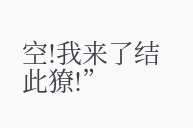空!我来了结此獠!”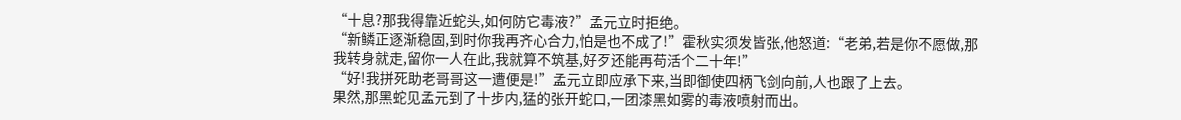“十息?那我得靠近蛇头,如何防它毒液?”孟元立时拒绝。
“新鳞正逐渐稳固,到时你我再齐心合力,怕是也不成了!”霍秋实须发皆张,他怒道:“老弟,若是你不愿做,那我转身就走,留你一人在此,我就算不筑基,好歹还能再苟活个二十年!”
“好!我拼死助老哥哥这一遭便是!”孟元立即应承下来,当即御使四柄飞剑向前,人也跟了上去。
果然,那黑蛇见孟元到了十步内,猛的张开蛇口,一团漆黑如雾的毒液喷射而出。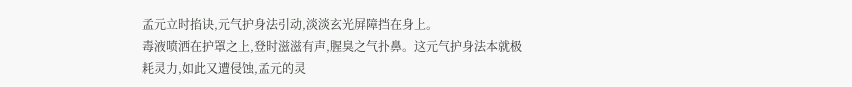孟元立时掐诀,元气护身法引动,淡淡玄光屏障挡在身上。
毒液喷洒在护罩之上,登时滋滋有声,腥臭之气扑鼻。这元气护身法本就极耗灵力,如此又遭侵蚀,孟元的灵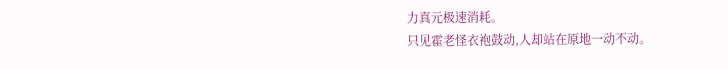力真元极速消耗。
只见霍老怪衣袍鼓动,人却站在原地一动不动。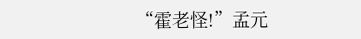“霍老怪!”孟元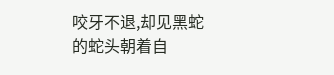咬牙不退,却见黑蛇的蛇头朝着自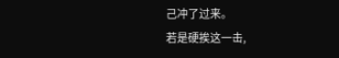己冲了过来。
若是硬挨这一击,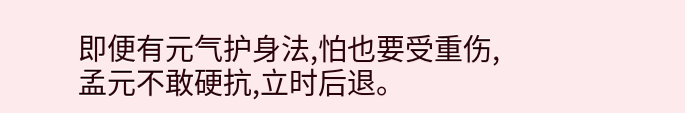即便有元气护身法,怕也要受重伤,孟元不敢硬抗,立时后退。